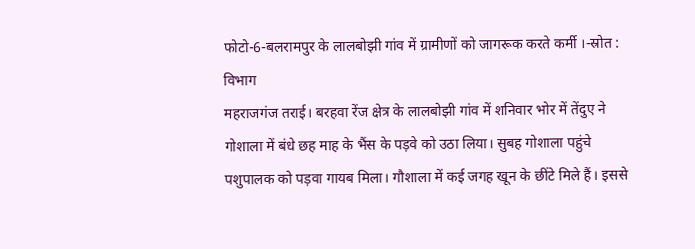फोटो-6-बलरामपुर के लालबोझी गांव में ग्रामीणों को जागरूक करते कर्मी ।-स्रोत : विभाग
महराजगंज तराई। बरहवा रेंज क्षेत्र के लालबोझी गांव में शनिवार भोर में तेंदुए ने गोशाला में बंधे छह माह के भैंस के पड़वे को उठा लिया। सुबह गोशाला पहुंचे पशुपालक को पड़वा गायब मिला। गौशाला में कई जगह खून के छींटे मिले हैं। इससे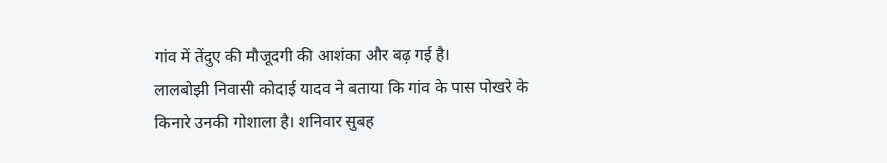गांव में तेंदुए की मौजूदगी की आशंका और बढ़ गई है।
लालबोझी निवासी कोदाई यादव ने बताया कि गांव के पास पोखरे के किनारे उनकी गोशाला है। शनिवार सुबह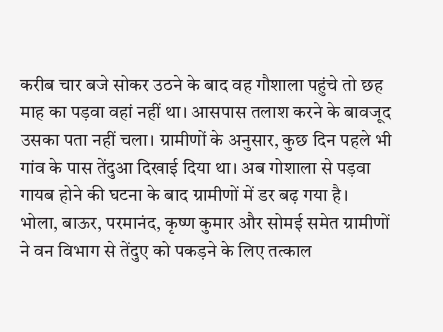करीब चार बजे सोकर उठने के बाद वह गौशाला पहुंचे तो छह माह का पड़वा वहां नहीं था। आसपास तलाश करने के बावजूद उसका पता नहीं चला। ग्रामीणों के अनुसार, कुछ दिन पहले भी गांव के पास तेंदुआ दिखाई दिया था। अब गोशाला से पड़वा गायब होने की घटना के बाद ग्रामीणों में डर बढ़ गया है।
भोला, बाऊर, परमानंद, कृष्ण कुमार और सोमई समेत ग्रामीणों ने वन विभाग से तेंदुए को पकड़ने के लिए तत्काल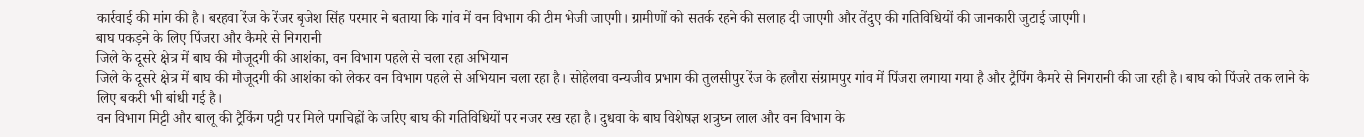कार्रवाई की मांग की है। बरहवा रेंज के रेंजर बृजेश सिंह परमार ने बताया कि गांव में वन विभाग की टीम भेजी जाएगी। ग्रामीणों को सतर्क रहने की सलाह दी जाएगी और तेंदुए की गतिविधियों की जानकारी जुटाई जाएगी।
बाघ पकड़ने के लिए पिंजरा और कैमरे से निगरानी
जिले के दूसरे क्षेत्र में बाघ की मौजूदगी की आशंका, वन विभाग पहले से चला रहा अभियान
जिले के दूसरे क्षेत्र में बाघ की मौजूदगी की आशंका को लेकर वन विभाग पहले से अभियान चला रहा है। सोहेलवा वन्यजीव प्रभाग की तुलसीपुर रेंज के हलौरा संग्रामपुर गांव में पिंजरा लगाया गया है और ट्रैपिंग कैमरे से निगरानी की जा रही है। बाघ को पिंजरे तक लाने के लिए बकरी भी बांधी गई है।
वन विभाग मिट्टी और बालू की ट्रैकिंग पट्टी पर मिले पगचिह्नों के जरिए बाघ की गतिविधियों पर नजर रख रहा है। दुधवा के बाघ विशेषज्ञ शत्रुघ्न लाल और वन विभाग के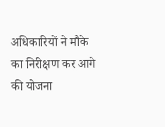अधिकारियों ने मौके का निरीक्षण कर आगे की योजना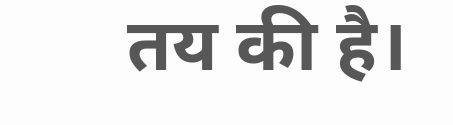तय की है।